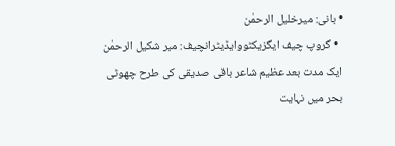• بانی: میرخلیل الرحمٰن
  • گروپ چیف ایگزیکٹووایڈیٹرانچیف: میر شکیل الرحمٰن
ایک مدت بعد عظیم شاعر باقی صدیقی کی طرح چھوٹی بحر میں نہایت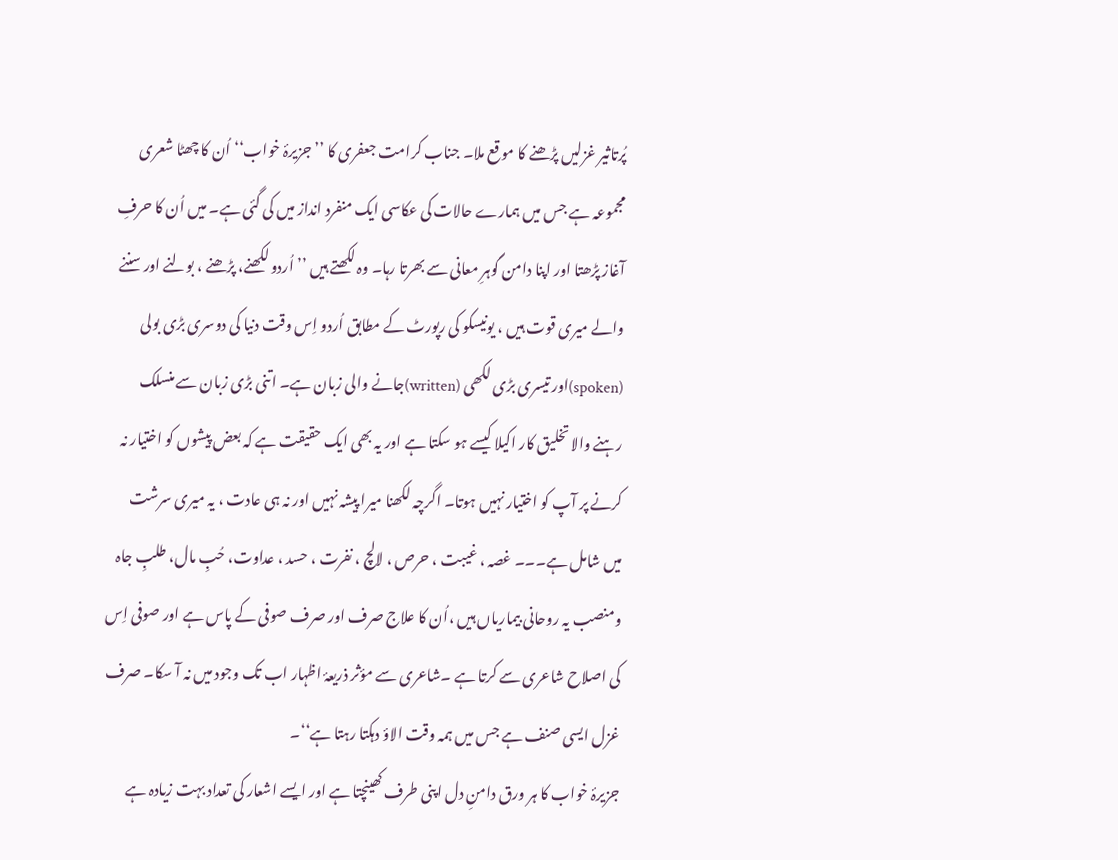پُرتاثیر غزلیں پڑھنے کا موقع ملا۔ جناب کرامت جعفری کا ’’جزیرۂ خواب‘‘ اُن کا چھٹا شعری مجموعہ ہے جس میں ہمارے حالات کی عکاسی ایک منفرد انداز میں کی گئی ہے۔ میں اُن کا حرفِ آغاز پڑھتا اور اپنا دامن گوہرِ معانی سے بھرتا رہا۔ وہ لکھتے ہیں ’’اُردو لکھنے، پڑھنے ، بولنے اور سننے والے میری قوت ہیں ، یونیسکو کی رپورٹ کے مطابق اُردو اِس وقت دنیا کی دوسری بڑی بولی (spoken)اور تیسری بڑی لکھی (written)جانے والی زبان ہے۔ اتنی بڑی زبان سے منسلک رہنے والا تخلیق کار اکیلا کیسے ہو سکتا ہے اور یہ بھی ایک حقیقت ہے کہ بعض پیشوں کو اختیار نہ کرنے پر آپ کو اختیار نہیں ہوتا۔ اگرچہ لکھنا میرا پیشہ نہیں اور نہ ہی عادت ، یہ میری سرشت میں شامل ہے۔۔۔ غصہ ، غیبت ، حرص ، لالچ ، نفرت ، حسد ، عداوت، حُبِ مال، طلبِ جاہ ومنصب یہ روحانی بیماریاں ہیں ،اُن کا علاج صرف اور صرف صوفی کے پاس ہے اور صوفی اِس کی اصلاح شاعری سے کرتا ہے ۔شاعری سے مؤثر ذریعۂ اظہار اب تک وجود میں نہ آ سکا۔ صرف غزل ایسی صنف ہے جس میں ہمہ وقت الاؤ دہکتا رہتا ہے‘‘۔
جزیرۂ خواب کا ہر ورق دامنِ دل اپنی طرف کھینچتا ہے اور ایسے اشعار کی تعداد بہت زیادہ ہے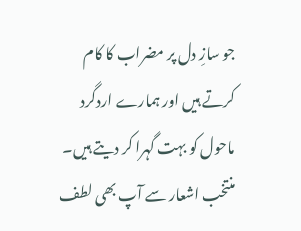جو سازِ دل پر مضراب کا کام کرتے ہیں اور ہمارے اردگرد ماحول کو بہت گہرا کر دیتے ہیں۔ منتخب اشعار سے آپ بھی لطف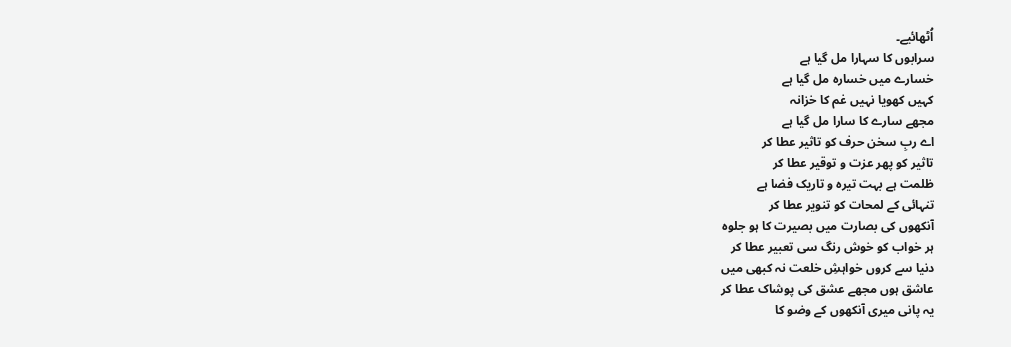اُٹھائیے۔
سرابوں کا سہارا مل گیا ہے
خسارے میں خسارہ مل گیا ہے
کہیں کھویا نہیں غم کا خزانہ
مجھے سارے کا سارا مل گیا ہے
اے ربِ سخن حرف کو تاثیر عطا کر
تاثیر کو پھر عزت و توقیر عطا کر
ظلمت ہے بہت تیرہ و تاریک فضا ہے
تنہائی کے لمحات کو تنویر عطا کر
آنکھوں کی بصارت میں بصیرت کا ہو جلوہ
ہر خواب کو خوش رنگ سی تعبیر عطا کر
دنیا سے کروں خواہشِ خلعت نہ کبھی میں
عاشق ہوں مجھے عشق کی پوشاک عطا کر
یہ پانی میری آنکھوں کے وضو کا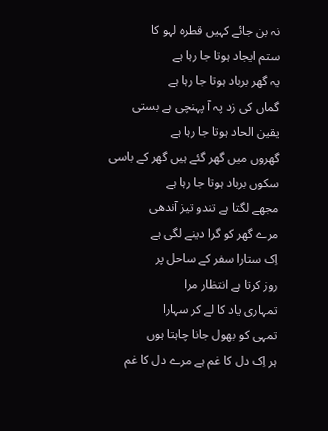نہ بن جائے کہیں قطرہ لہو کا
ستم ایجاد ہوتا جا رہا ہے
یہ گھر برباد ہوتا جا رہا ہے
گماں کی زد پہ آ پہنچی ہے بستی
یقین الحاد ہوتا جا رہا ہے
گھروں میں گھر گئے ہیں گھر کے باسی
سکوں برباد ہوتا جا رہا ہے
مجھے لگتا ہے تندو تیز آندھی
مرے گھر کو گرا دینے لگی ہے
اِک ستارا سفر کے ساحل پر
روز کرتا ہے انتظار مرا
تمہاری یاد کا لے کر سہارا
تمہی کو بھول جانا چاہتا ہوں
ہر اِک دل کا غم ہے مرے دل کا غم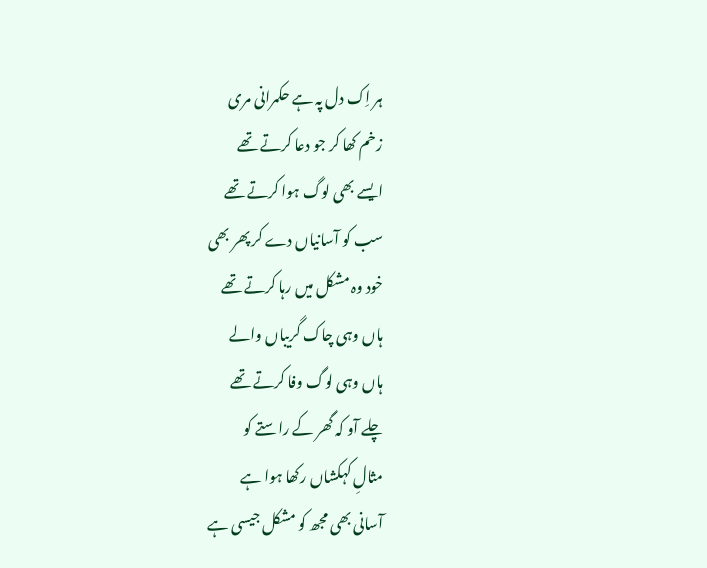ہر اِک دل پہ ہے حکمرانی مری
زخم کھا کر جو دعا کرتے تھے
ایسے بھی لوگ ہوا کرتے تھے
سب کو آسانیاں دے کر پھر بھی
خود وہ مشکل میں رہا کرتے تھے
ہاں وہی چاک گریباں والے
ہاں وہی لوگ وفا کرتے تھے
چلے آو کہ گھر کے راستے کو
مثالِ کہکشاں رکھا ہوا ہے
آسانی بھی مجھ کو مشکل جیسی ہے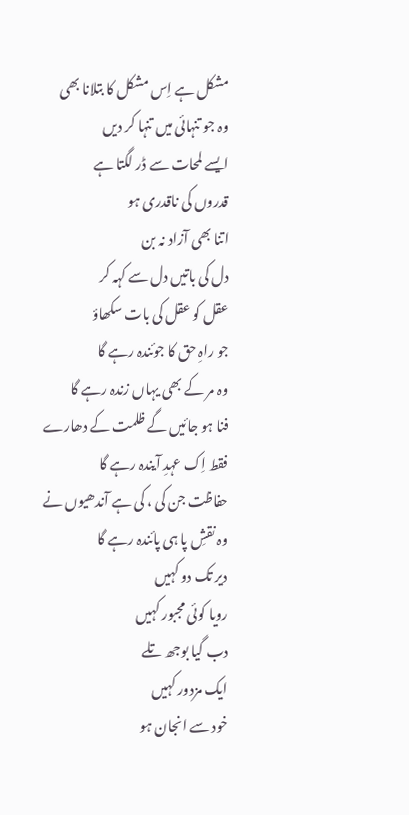مشکل ہے اِس مشکل کا بتلانا بھی
وہ جو تنہائی میں تنہا کر دیں
ایسے لمحات سے ڈر لگتا ہے
قدروں کی ناقدری ہو
اتنا بھی آزاد نہ بن
دل کی باتیں دل سے کہہ کر
عقل کو عقل کی بات سکھاؤ
جو راہِ حق کا جوئندہ رہے گا
وہ مر کے بھی یہاں زندہ رہے گا
فنا ہو جائیں گے ظلمت کے دھارے
فقط اِک عہدِ آیندہ رہے گا
حفاظت جن کی ، کی ہے آندھیوں نے
وہ نقشِ پا ہی پائندہ رہے گا
دیر تک دو کہیں
رویا کوئی مجبور کہیں
دب گیا بوجھ تلے
ایک مزدور کہیں
خود سے انجان ہو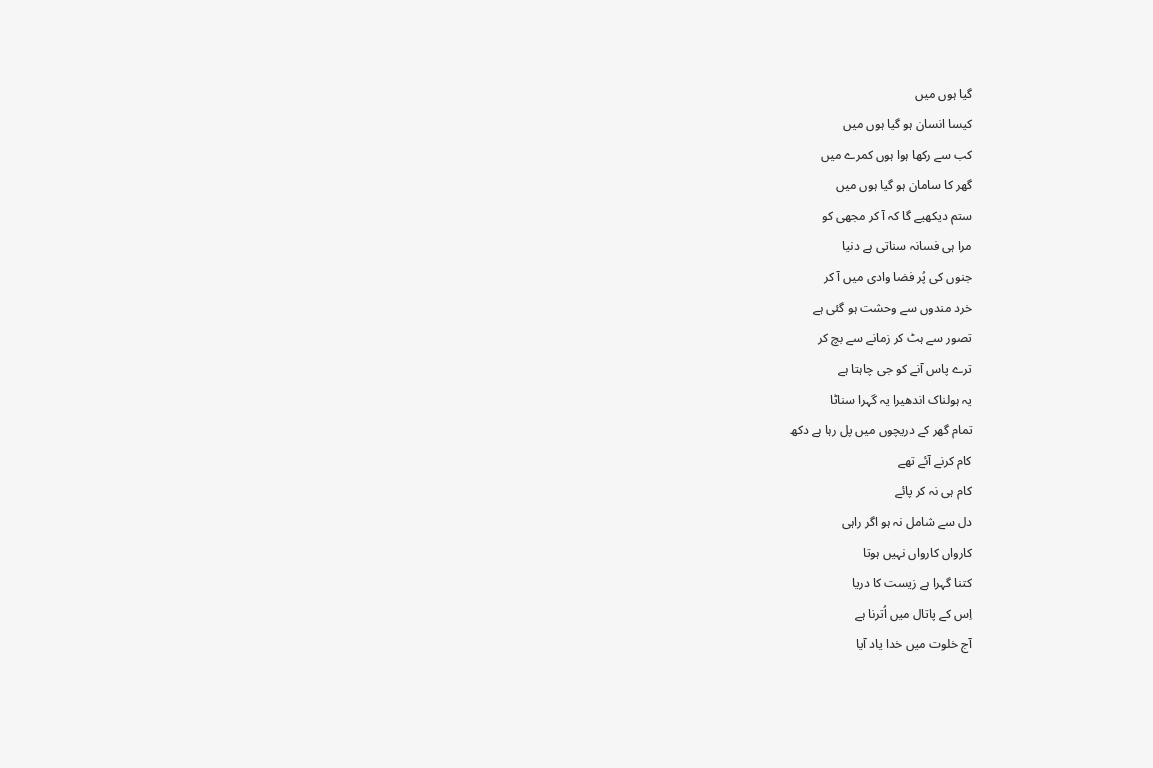گیا ہوں میں
کیسا انسان ہو گیا ہوں میں
کب سے رکھا ہوا ہوں کمرے میں
گھر کا سامان ہو گیا ہوں میں
ستم دیکھیے گا کہ آ کر مجھی کو
مرا ہی فسانہ سناتی ہے دنیا
جنوں کی پُر فضا وادی میں آ کر
خرد مندوں سے وحشت ہو گئی ہے
تصور سے ہٹ کر زمانے سے بچ کر
ترے پاس آنے کو جی چاہتا ہے
یہ ہولناک اندھیرا یہ گہرا سناٹا
تمام گھر کے دریچوں میں پل رہا ہے دکھ
کام کرنے آئے تھے
کام ہی نہ کر پائے
دل سے شامل نہ ہو اگر راہی
کارواں کارواں نہیں ہوتا
کتنا گہرا ہے زیست کا دریا
اِس کے پاتال میں اُترنا ہے
آج خلوت میں خدا یاد آیا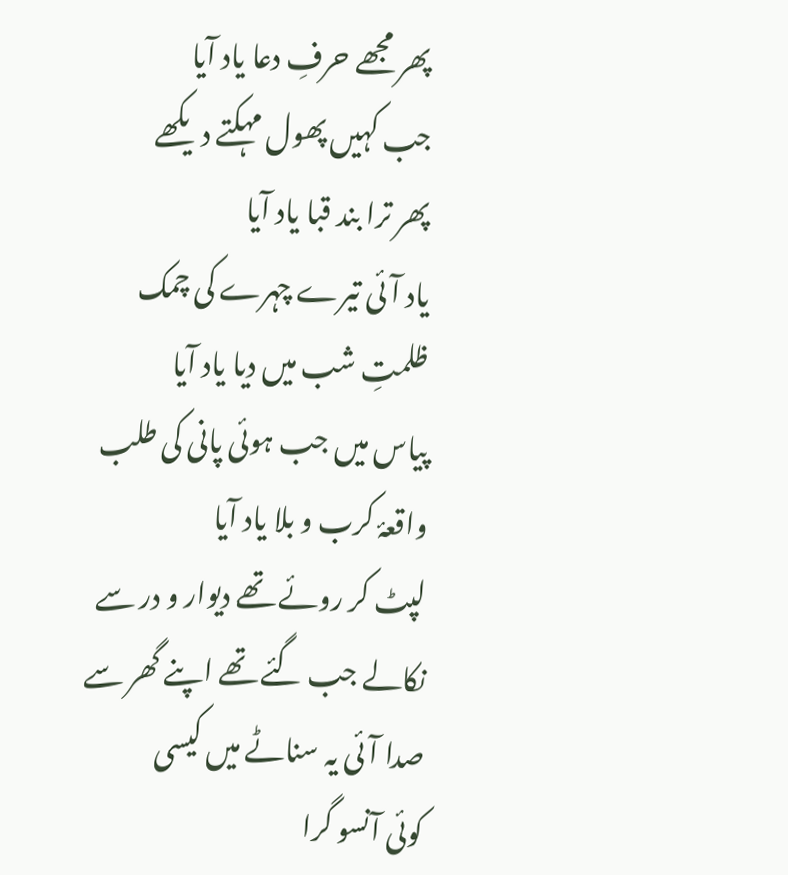پھر مجھے حرفِ دعا یاد آیا
جب کہیں پھول مہکتے دیکھے
پھر ترا بند قبا یاد آیا
یاد آئی تیرے چہرے کی چمک
ظلمتِ شب میں دیا یاد آیا
پیاس میں جب ہوئی پانی کی طلب
واقعۂ کرب و بلا یاد آیا
لپٹ کر روئے تھے دیوار و در سے
نکالے جب گئے تھے اپنے گھر سے
صدا آئی یہ سناٹے میں کیسی
کوئی آنسو گرا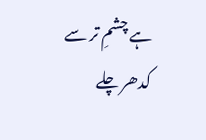ہے چشمِ تر سے
کدھر چلے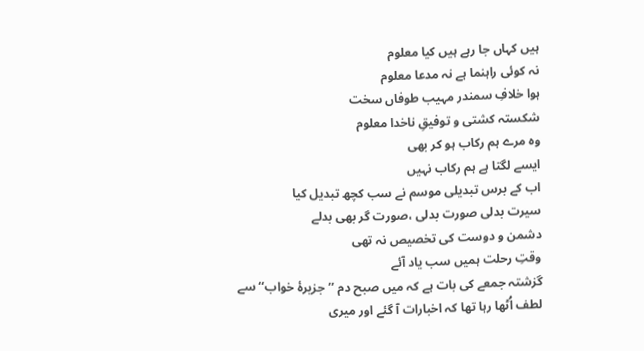ہیں کہاں جا رہے ہیں کیا معلوم
نہ کوئی راہنما ہے نہ مدعا معلوم
ہوا خلافِ سمندر مہیب طوفاں سخت
شکستہ کشتی و توفیقِ ناخدا معلوم
وہ مرے ہم رکاب ہو کر بھی
ایسے لگتا ہے ہم رکاب نہیں
اب کے برس تبدیلی موسم نے سب کچھ تبدیل کیا
سیرت بدلی صورت بدلی ،صورت گر بھی بدلے
دشمن و دوست کی تخصیص نہ تھی
وقتِ رحلت ہمیں سب یاد آئے
گزشتہ جمعے کی بات ہے کہ میں صبح دم ’’جزیرۂ خواب‘‘ سے لطف اُٹھا رہا تھا کہ اخبارات آ گئے اور میری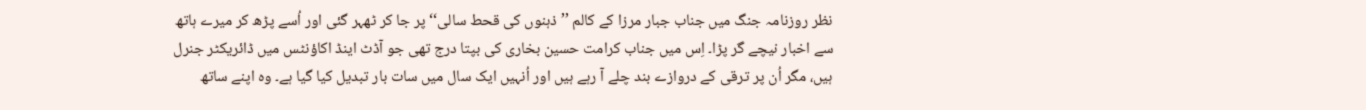نظر روزنامہ جنگ میں جناب جبار مرزا کے کالم ’’ذہنوں کی قحط سالی‘‘ پر جا کر ٹھہر گئی اور اُسے پڑھ کر میرے ہاتھ سے اخبار نیچے گر پڑا۔ اِس میں جناب کرامت حسین بخاری کی بپتا درج تھی جو آڈٹ اینڈ اکاؤنٹس میں ڈائریکٹر جنرل ہیں، مگر اُن پر ترقی کے دروازے بند چلے آ رہے ہیں اور اُنہیں ایک سال میں سات بار تبدیل کیا گیا ہے۔ وہ اپنے ساتھ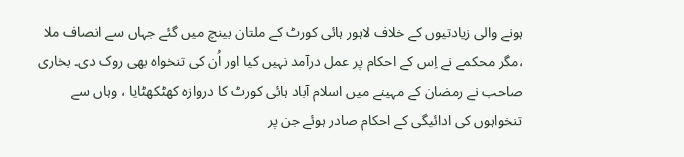ہونے والی زیادتیوں کے خلاف لاہور ہائی کورٹ کے ملتان بینچ میں گئے جہاں سے انصاف ملا ،مگر محکمے نے اِس کے احکام پر عمل درآمد نہیں کیا اور اُن کی تنخواہ بھی روک دی۔ بخاری صاحب نے رمضان کے مہینے میں اسلام آباد ہائی کورٹ کا دروازہ کھٹکھٹایا ، وہاں سے تنخواہوں کی ادائیگی کے احکام صادر ہوئے جن پر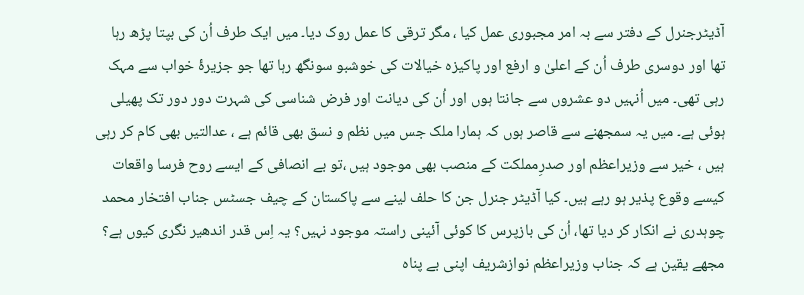آڈیٹرجنرل کے دفتر سے بہ امر مجبوری عمل کیا ، مگر ترقی کا عمل روک دیا۔ میں ایک طرف اُن کی بپتا پڑھ رہا تھا اور دوسری طرف اُن کے اعلیٰ و ارفع اور پاکیزہ خیالات کی خوشبو سونگھ رہا تھا جو جزیرۂ خواب سے مہک رہی تھی۔ میں اُنہیں دو عشروں سے جانتا ہوں اور اُن کی دیانت اور فرض شناسی کی شہرت دور دور تک پھیلی ہوئی ہے۔ میں یہ سمجھنے سے قاصر ہوں کہ ہمارا ملک جس میں نظم و نسق بھی قائم ہے ، عدالتیں بھی کام کر رہی ہیں ، خیر سے وزیراعظم اور صدرِمملکت کے منصب بھی موجود ہیں ،تو بے انصافی کے ایسے روح فرسا واقعات کیسے وقوع پذیر ہو رہے ہیں۔ کیا آڈیٹر جنرل جن کا حلف لینے سے پاکستان کے چیف جسٹس جناب افتخار محمد چوہدری نے انکار کر دیا تھا، اُن کی بازپرس کا کوئی آئینی راستہ موجود نہیں؟ یہ اِس قدر اندھیر نگری کیوں ہے؟ مجھے یقین ہے کہ جناب وزیراعظم نوازشریف اپنی بے پناہ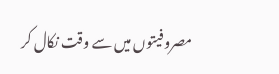مصروفیتوں میں سے وقت نکال کر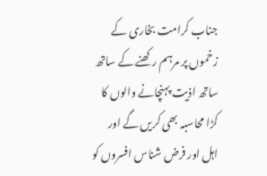جناب کرامت بخاری کے زخموں پر مرہم رکھنے کے ساتھ ساتھ اذیت پہنچانے والوں کا کڑا محاسبہ بھی کریں گے اور اہل اور فرض شناس افسروں کو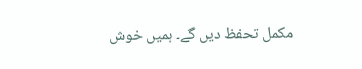مکمل تحفظ دیں گے۔ ہمیں خوش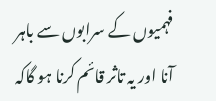فہمیوں کے سرابوں سے باہر آنا اور یہ تاثر قائم کرنا ہو گاکہ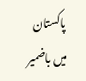پاکستان میں باضمیر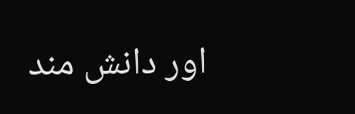اور دانش مند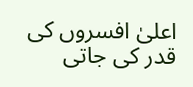اعلیٰ افسروں کی قدر کی جاتی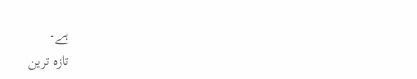ہے۔
تازہ ترین